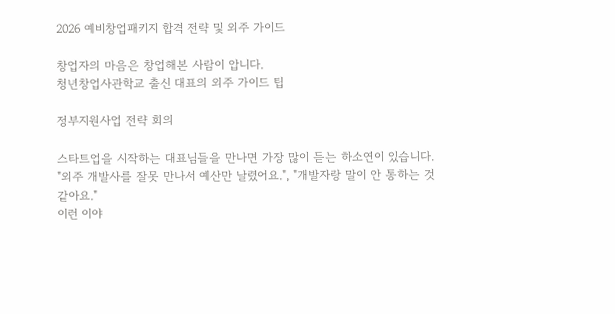2026 예비창업패키지 합격 전략 및 외주 가이드

창업자의 마음은 창업해본 사람이 압니다.
청년창업사관학교 출신 대표의 외주 가이드 팁

정부지원사업 전략 회의

스타트업을 시작하는 대표님들을 만나면 가장 많이 듣는 하소연이 있습니다.
"외주 개발사를 잘못 만나서 예산만 날렸어요.", "개발자랑 말이 안 통하는 것 같아요."
이런 이야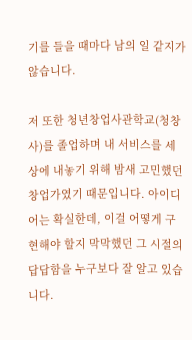기를 들을 때마다 남의 일 같지가 않습니다.

저 또한 청년창업사관학교(청창사)를 졸업하며 내 서비스를 세상에 내놓기 위해 밤새 고민했던 창업가였기 때문입니다. 아이디어는 확실한데, 이걸 어떻게 구현해야 할지 막막했던 그 시절의 답답함을 누구보다 잘 알고 있습니다.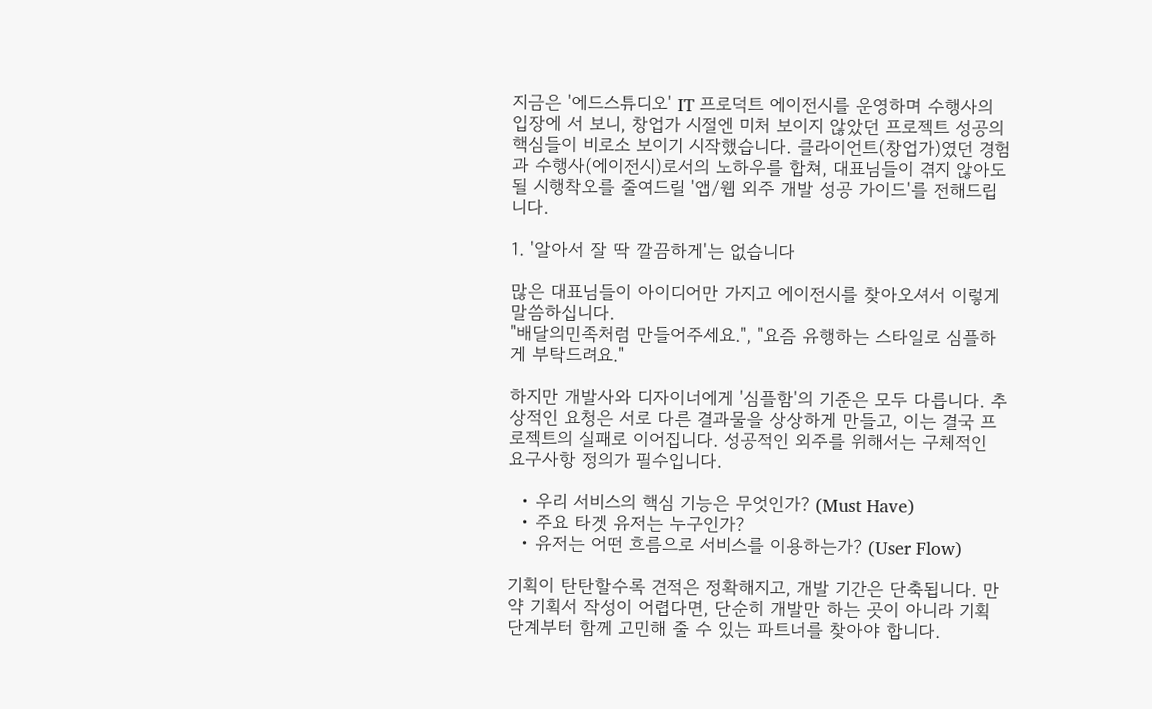지금은 '에드스튜디오' IT 프로덕트 에이전시를 운영하며 수행사의 입장에 서 보니, 창업가 시절엔 미처 보이지 않았던 프로젝트 성공의 핵심들이 비로소 보이기 시작했습니다. 클라이언트(창업가)였던 경험과 수행사(에이전시)로서의 노하우를 합쳐, 대표님들이 겪지 않아도 될 시행착오를 줄여드릴 '앱/웹 외주 개발 성공 가이드'를 전해드립니다.

1. '알아서 잘 딱 깔끔하게'는 없습니다

많은 대표님들이 아이디어만 가지고 에이전시를 찾아오셔서 이렇게 말씀하십니다.
"배달의민족처럼 만들어주세요.", "요즘 유행하는 스타일로 심플하게 부탁드려요."

하지만 개발사와 디자이너에게 '심플함'의 기준은 모두 다릅니다. 추상적인 요청은 서로 다른 결과물을 상상하게 만들고, 이는 결국 프로젝트의 실패로 이어집니다. 성공적인 외주를 위해서는 구체적인 요구사항 정의가 필수입니다.

  • 우리 서비스의 핵심 기능은 무엇인가? (Must Have)
  • 주요 타겟 유저는 누구인가?
  • 유저는 어떤 흐름으로 서비스를 이용하는가? (User Flow)

기획이 탄탄할수록 견적은 정확해지고, 개발 기간은 단축됩니다. 만약 기획서 작성이 어렵다면, 단순히 개발만 하는 곳이 아니라 기획 단계부터 함께 고민해 줄 수 있는 파트너를 찾아야 합니다.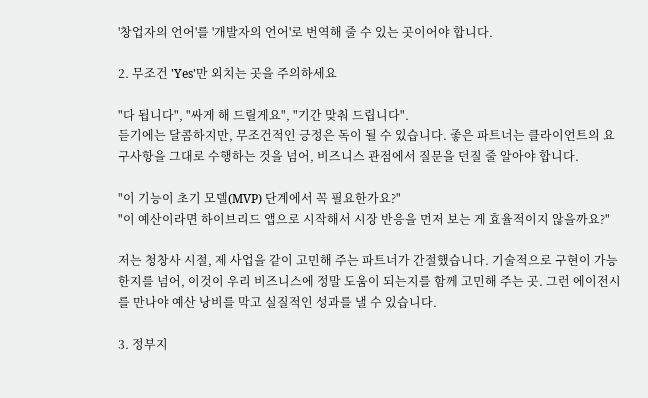'창업자의 언어'를 '개발자의 언어'로 번역해 줄 수 있는 곳이어야 합니다.

2. 무조건 'Yes'만 외치는 곳을 주의하세요

"다 됩니다", "싸게 해 드릴게요", "기간 맞춰 드립니다".
듣기에는 달콤하지만, 무조건적인 긍정은 독이 될 수 있습니다. 좋은 파트너는 클라이언트의 요구사항을 그대로 수행하는 것을 넘어, 비즈니스 관점에서 질문을 던질 줄 알아야 합니다.

"이 기능이 초기 모델(MVP) 단계에서 꼭 필요한가요?"
"이 예산이라면 하이브리드 앱으로 시작해서 시장 반응을 먼저 보는 게 효율적이지 않을까요?"

저는 청창사 시절, 제 사업을 같이 고민해 주는 파트너가 간절했습니다. 기술적으로 구현이 가능한지를 넘어, 이것이 우리 비즈니스에 정말 도움이 되는지를 함께 고민해 주는 곳. 그런 에이전시를 만나야 예산 낭비를 막고 실질적인 성과를 낼 수 있습니다.

3. 정부지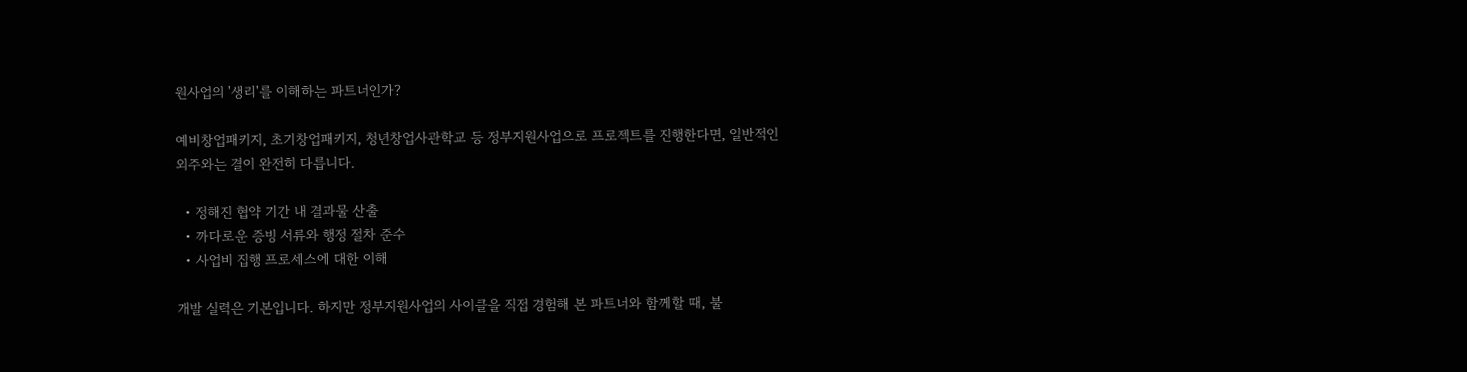원사업의 '생리'를 이해하는 파트너인가?

예비창업패키지, 초기창업패키지, 청년창업사관학교 등 정부지원사업으로 프로젝트를 진행한다면, 일반적인 외주와는 결이 완전히 다릅니다.

  • 정해진 협약 기간 내 결과물 산출
  • 까다로운 증빙 서류와 행정 절차 준수
  • 사업비 집행 프로세스에 대한 이해

개발 실력은 기본입니다. 하지만 정부지원사업의 사이클을 직접 경험해 본 파트너와 함께할 때, 불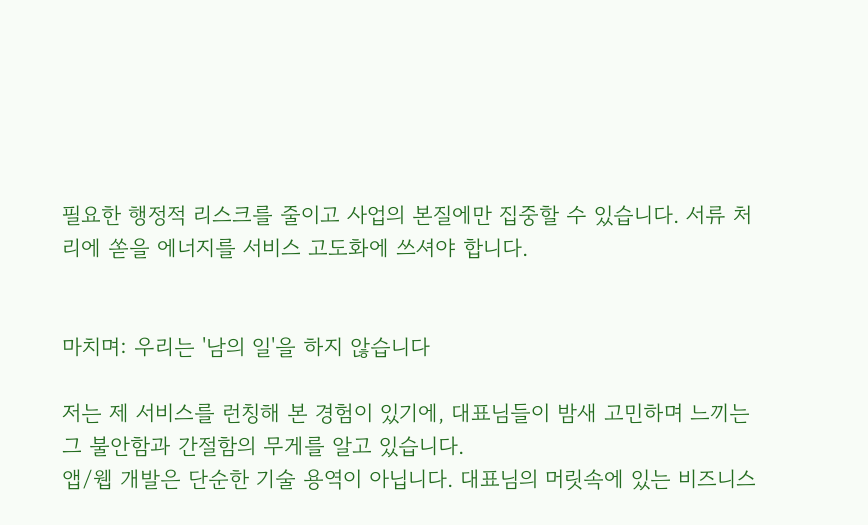필요한 행정적 리스크를 줄이고 사업의 본질에만 집중할 수 있습니다. 서류 처리에 쏟을 에너지를 서비스 고도화에 쓰셔야 합니다.


마치며: 우리는 '남의 일'을 하지 않습니다

저는 제 서비스를 런칭해 본 경험이 있기에, 대표님들이 밤새 고민하며 느끼는 그 불안함과 간절함의 무게를 알고 있습니다.
앱/웹 개발은 단순한 기술 용역이 아닙니다. 대표님의 머릿속에 있는 비즈니스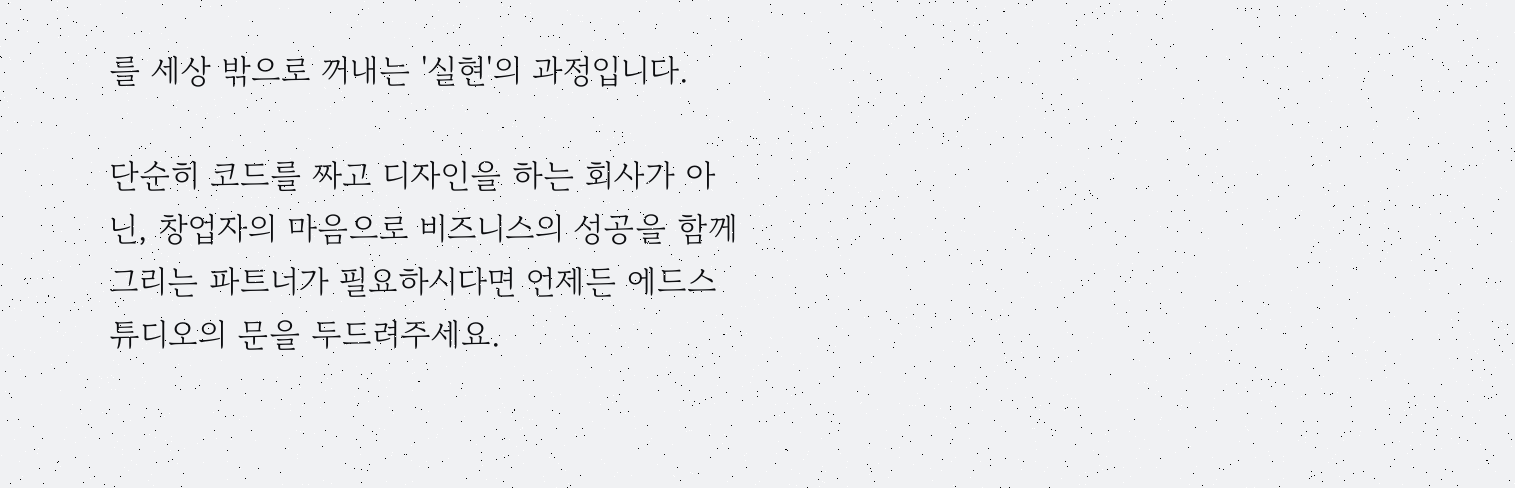를 세상 밖으로 꺼내는 '실현'의 과정입니다.

단순히 코드를 짜고 디자인을 하는 회사가 아닌, 창업자의 마음으로 비즈니스의 성공을 함께 그리는 파트너가 필요하시다면 언제든 에드스튜디오의 문을 두드려주세요.